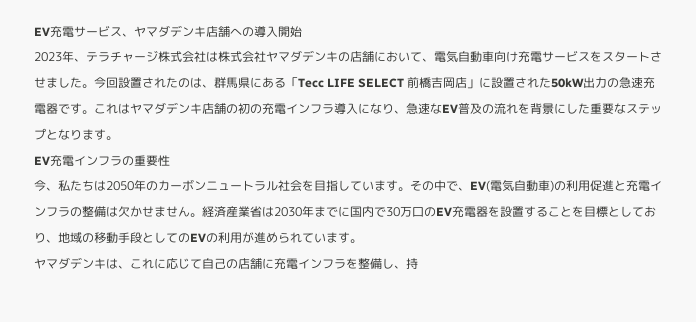EV充電サービス、ヤマダデンキ店舗への導入開始
2023年、テラチャージ株式会社は株式会社ヤマダデンキの店舗において、電気自動車向け充電サービスをスタートさせました。今回設置されたのは、群馬県にある「Tecc LIFE SELECT 前橋吉岡店」に設置された50kW出力の急速充電器です。これはヤマダデンキ店舗の初の充電インフラ導入になり、急速なEV普及の流れを背景にした重要なステップとなります。
EV充電インフラの重要性
今、私たちは2050年のカーボンニュートラル社会を目指しています。その中で、EV(電気自動車)の利用促進と充電インフラの整備は欠かせません。経済産業省は2030年までに国内で30万口のEV充電器を設置することを目標としており、地域の移動手段としてのEVの利用が進められています。
ヤマダデンキは、これに応じて自己の店舗に充電インフラを整備し、持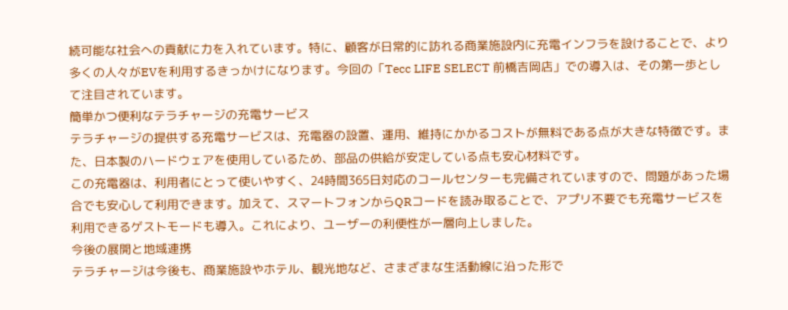続可能な社会への貢献に力を入れています。特に、顧客が日常的に訪れる商業施設内に充電インフラを設けることで、より多くの人々がEVを利用するきっかけになります。今回の「Tecc LIFE SELECT 前橋吉岡店」での導入は、その第一歩として注目されています。
簡単かつ便利なテラチャージの充電サービス
テラチャージの提供する充電サービスは、充電器の設置、運用、維持にかかるコストが無料である点が大きな特徴です。また、日本製のハードウェアを使用しているため、部品の供給が安定している点も安心材料です。
この充電器は、利用者にとって使いやすく、24時間365日対応のコールセンターも完備されていますので、問題があった場合でも安心して利用できます。加えて、スマートフォンからQRコードを読み取ることで、アプリ不要でも充電サービスを利用できるゲストモードも導入。これにより、ユーザーの利便性が一層向上しました。
今後の展開と地域連携
テラチャージは今後も、商業施設やホテル、観光地など、さまざまな生活動線に沿った形で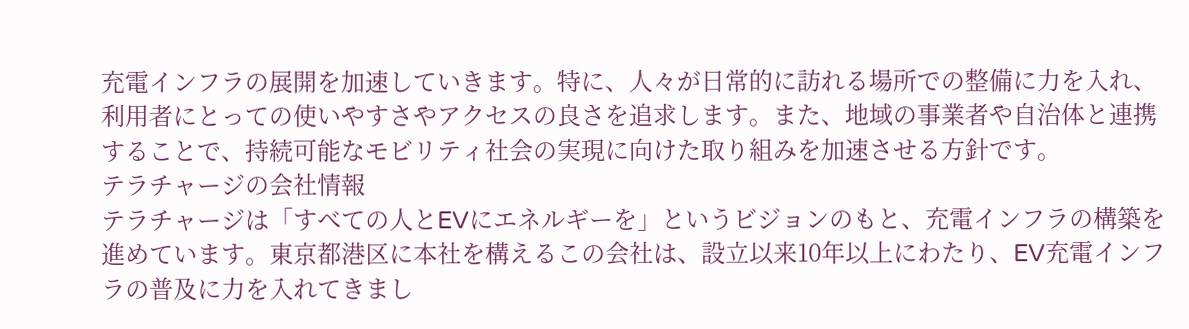充電インフラの展開を加速していきます。特に、人々が日常的に訪れる場所での整備に力を入れ、利用者にとっての使いやすさやアクセスの良さを追求します。また、地域の事業者や自治体と連携することで、持続可能なモビリティ社会の実現に向けた取り組みを加速させる方針です。
テラチャージの会社情報
テラチャージは「すべての人とEVにエネルギーを」というビジョンのもと、充電インフラの構築を進めています。東京都港区に本社を構えるこの会社は、設立以来10年以上にわたり、EV充電インフラの普及に力を入れてきまし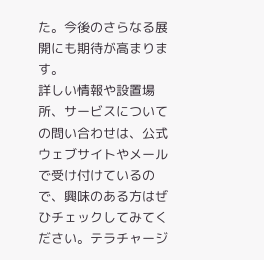た。今後のさらなる展開にも期待が高まります。
詳しい情報や設置場所、サービスについての問い合わせは、公式ウェブサイトやメールで受け付けているので、興味のある方はぜひチェックしてみてください。テラチャージ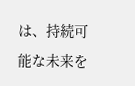は、持続可能な未来を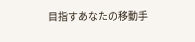目指すあなたの移動手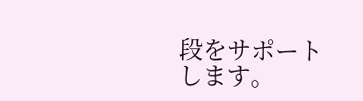段をサポートします。